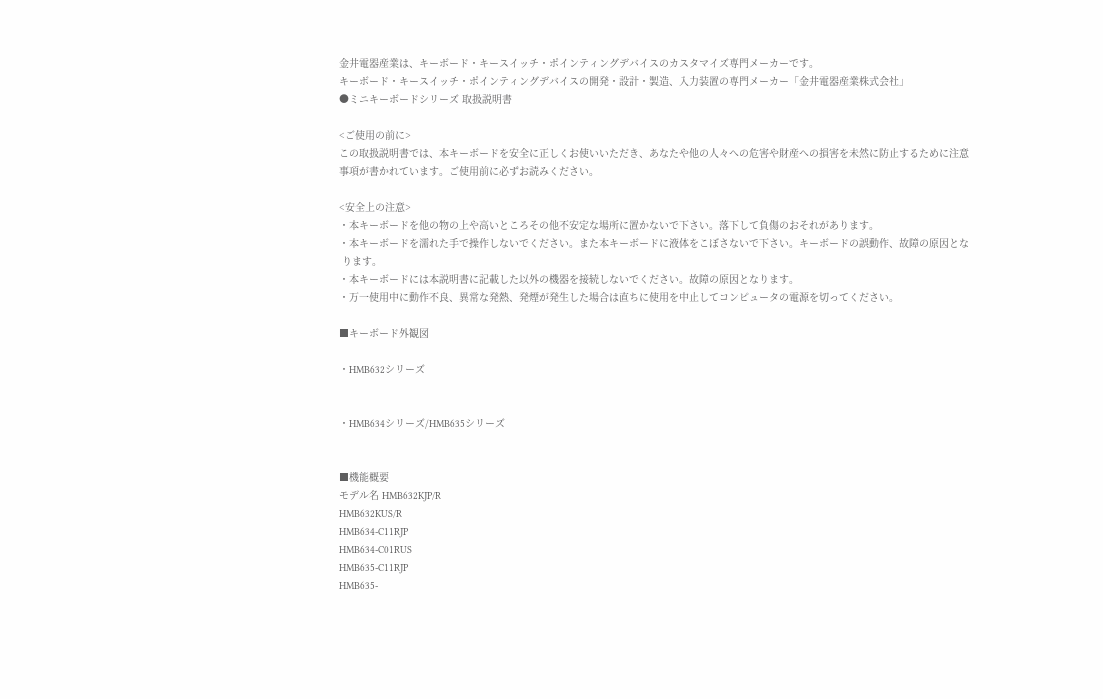金井電器産業は、キーボード・キースイッチ・ポインティングデバイスのカスタマイズ専門メーカーです。
キーボード・キースイッチ・ポインティングデバイスの開発・設計・製造、入力装置の専門メーカー「金井電器産業株式会社」
●ミニキーボードシリーズ 取扱説明書

<ご使用の前に>
この取扱説明書では、本キーボードを安全に正しくお使いいただき、あなたや他の人々への危害や財産への損害を未然に防止するために注意
事項が書かれています。ご使用前に必ずお読みください。

<安全上の注意>
・本キーボードを他の物の上や高いところその他不安定な場所に置かないで下さい。落下して負傷のおそれがあります。
・本キーボードを濡れた手で操作しないでください。また本キーボードに液体をこぼさないで下さい。キーボードの誤動作、故障の原因とな
 ります。
・本キーボードには本説明書に記載した以外の機器を接続しないでください。故障の原因となります。
・万一使用中に動作不良、異常な発熱、発煙が発生した場合は直ちに使用を中止してコンピュータの電源を切ってください。

■キーボード外観図

・HMB632シリーズ


・HMB634シリーズ/HMB635シリーズ


■機能概要
モデル名 HMB632KJP/R
HMB632KUS/R
HMB634-C11RJP
HMB634-C01RUS
HMB635-C11RJP
HMB635-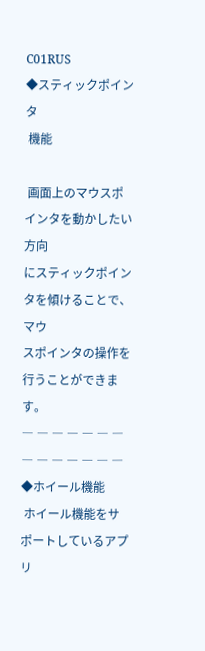C01RUS
◆スティックポインタ
 機能

 画面上のマウスポインタを動かしたい方向
にスティックポインタを傾けることで、マウ
スポインタの操作を行うことができます。
― ― ― ― ― ― ― ― ― ― ― ― ― ―
◆ホイール機能
 ホイール機能をサポートしているアプリ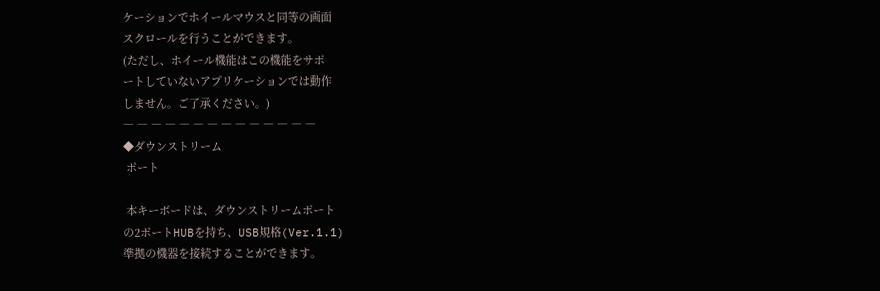ケーションでホイールマウスと同等の画面
スクロールを行うことができます。
(ただし、ホイール機能はこの機能をサポ
ートしていないアプリケーションでは動作
しません。ご了承ください。)
― ― ― ― ― ― ― ― ― ― ― ― ― ―
◆ダウンストリーム
 ポート

 本キーボードは、ダウンストリームポート
の2ポートHUBを持ち、USB規格(Ver.1.1)
準拠の機器を接続することができます。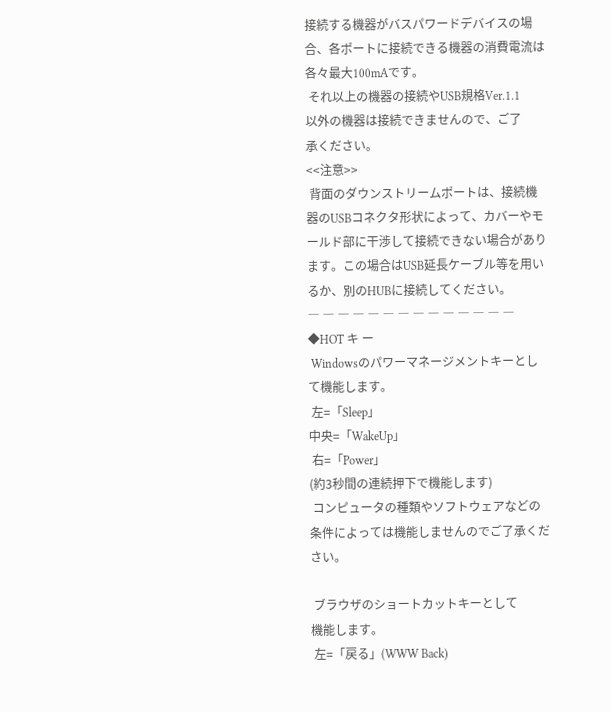接続する機器がバスパワードデバイスの場
合、各ポートに接続できる機器の消費電流は
各々最大100mAです。
 それ以上の機器の接続やUSB規格Ver.1.1
以外の機器は接続できませんので、ご了
承ください。
<<注意>>
 背面のダウンストリームポートは、接続機
器のUSBコネクタ形状によって、カバーやモ
ールド部に干渉して接続できない場合があり
ます。この場合はUSB延長ケーブル等を用い
るか、別のHUBに接続してください。
― ― ― ― ― ― ― ― ― ― ― ― ― ―
◆HOT キ ー
 Windowsのパワーマネージメントキーとし
て機能します。
 左=「Sleep」
中央=「WakeUp」
 右=「Power」
(約3秒間の連続押下で機能します)
 コンピュータの種類やソフトウェアなどの
条件によっては機能しませんのでご了承くだ
さい。

 ブラウザのショートカットキーとして
機能します。
 左=「戻る」(WWW Back)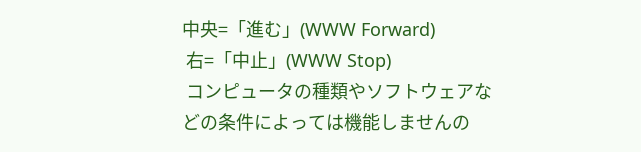中央=「進む」(WWW Forward)
 右=「中止」(WWW Stop)
 コンピュータの種類やソフトウェアな
どの条件によっては機能しませんの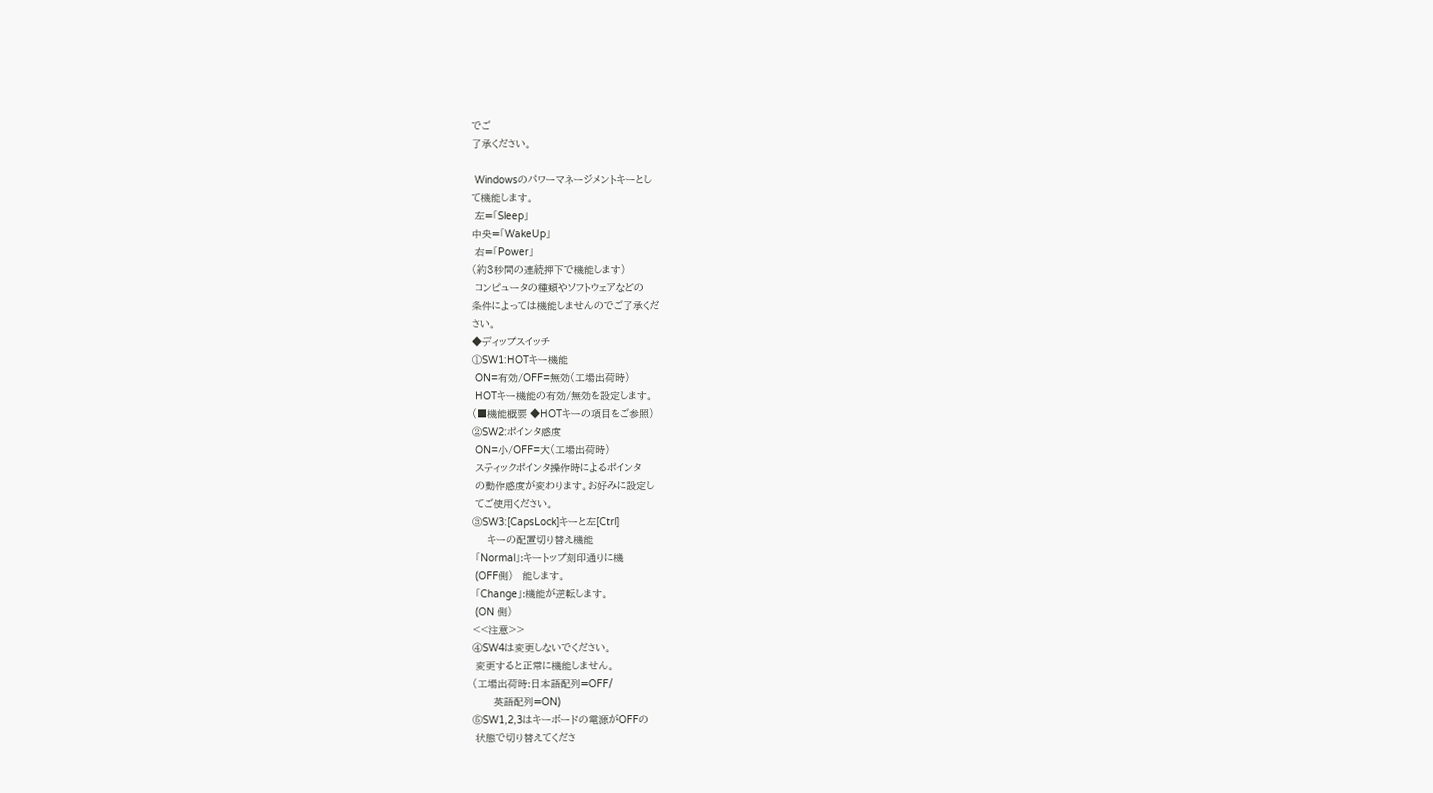でご
了承ください。

 Windowsのパワーマネージメントキーとし
て機能します。
 左=「Sleep」
中央=「WakeUp」
 右=「Power」
(約3秒間の連続押下で機能します)
 コンピュータの種類やソフトウェアなどの
条件によっては機能しませんのでご了承くだ
さい。
◆ディップスイッチ
①SW1:HOTキー機能
 ON=有効/OFF=無効(工場出荷時)
 HOTキー機能の有効/無効を設定します。
(■機能概要 ◆HOTキーの項目をご参照)
②SW2:ポインタ感度
 ON=小/OFF=大(工場出荷時)
 スティックポインタ操作時によるポインタ
 の動作感度が変わります。お好みに設定し
 てご使用ください。
③SW3:[CapsLock]キーと左[Ctrl]
     キーの配置切り替え機能
 「Normal」:キートップ刻印通りに機
 (OFF側)   能します。
 「Change」:機能が逆転します。
 (ON 側)
<<注意>>
④SW4は変更しないでください。
 変更すると正常に機能しません。
(工場出荷時:日本語配列=OFF/
       英語配列=ON)
⑤SW1,2,3はキーボードの電源がOFFの
 状態で切り替えてくださ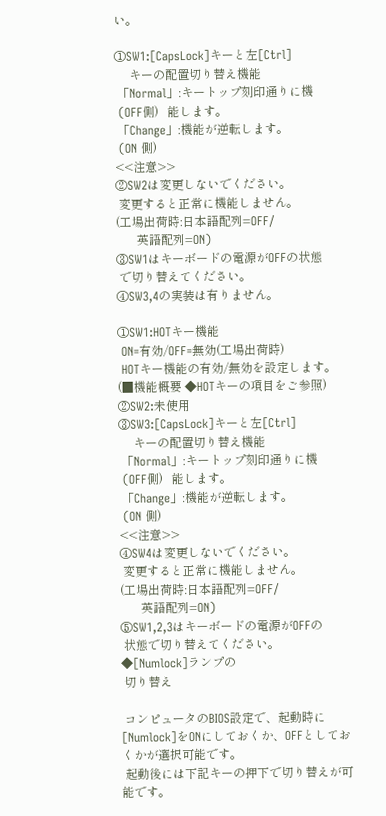い。

①SW1:[CapsLock]キーと左[Ctrl]
     キーの配置切り替え機能
 「Normal」:キートップ刻印通りに機
 (OFF側)   能します。
 「Change」:機能が逆転します。
 (ON 側)
<<注意>>
②SW2は変更しないでください。
 変更すると正常に機能しません。
(工場出荷時:日本語配列=OFF/
       英語配列=ON)
③SW1はキーボードの電源がOFFの状態
 で切り替えてください。
④SW3,4の実装は有りません。

①SW1:HOTキー機能
 ON=有効/OFF=無効(工場出荷時)
 HOTキー機能の有効/無効を設定します。
(■機能概要 ◆HOTキーの項目をご参照)
②SW2:未使用
③SW3:[CapsLock]キーと左[Ctrl]
     キーの配置切り替え機能
 「Normal」:キートップ刻印通りに機
 (OFF側)   能します。
 「Change」:機能が逆転します。
 (ON 側)
<<注意>>
④SW4は変更しないでください。
 変更すると正常に機能しません。
(工場出荷時:日本語配列=OFF/
       英語配列=ON)
⑤SW1,2,3はキーボードの電源がOFFの
 状態で切り替えてください。
◆[Numlock]ランプの
 切り替え

 コンピュータのBIOS設定で、起動時に[Numlock]をONにしておくか、OFFとしておくかが選択可能です。
 起動後には下記キーの押下で切り替えが可能です。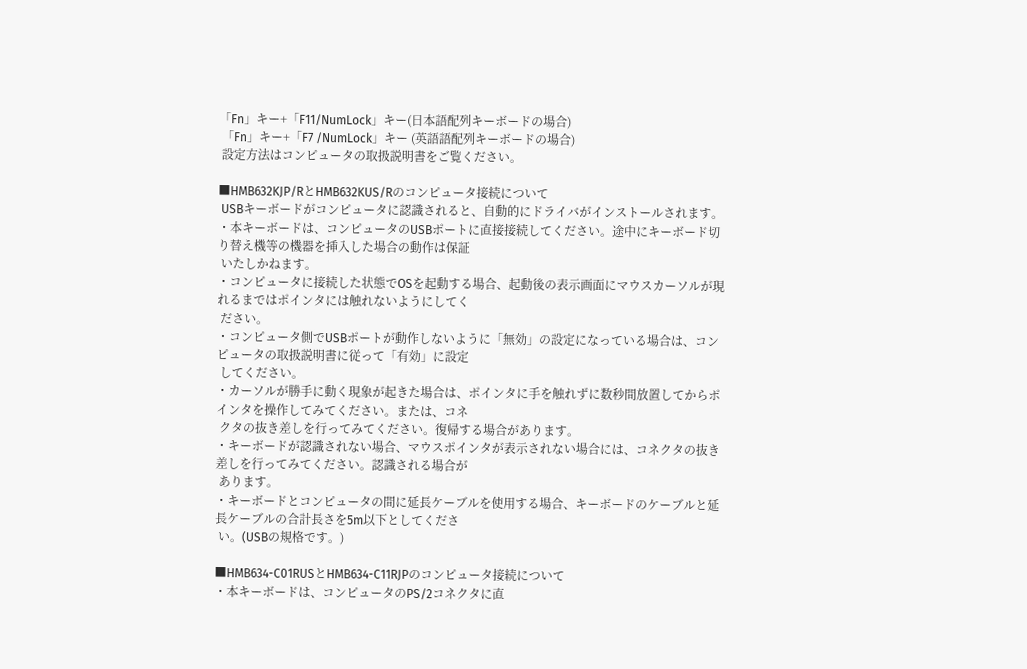「Fn」キー+「F11/NumLock」キー(日本語配列キーボードの場合)
 「Fn」キー+「F7 /NumLock」キー (英語語配列キーボードの場合)
 設定方法はコンピュータの取扱説明書をご覧ください。

■HMB632KJP/RとHMB632KUS/Rのコンピュータ接続について
 USBキーボードがコンピュータに認識されると、自動的にドライバがインストールされます。
・本キーボードは、コンピュータのUSBポートに直接接続してください。途中にキーボード切り替え機等の機器を挿入した場合の動作は保証
 いたしかねます。
・コンピュータに接続した状態でOSを起動する場合、起動後の表示画面にマウスカーソルが現れるまではポインタには触れないようにしてく
 ださい。
・コンピュータ側でUSBポートが動作しないように「無効」の設定になっている場合は、コンピュータの取扱説明書に従って「有効」に設定
 してください。
・カーソルが勝手に動く現象が起きた場合は、ポインタに手を触れずに数秒間放置してからポインタを操作してみてください。または、コネ
 クタの抜き差しを行ってみてください。復帰する場合があります。
・キーボードが認識されない場合、マウスポインタが表示されない場合には、コネクタの抜き差しを行ってみてください。認識される場合が
 あります。
・キーボードとコンピュータの間に延長ケーブルを使用する場合、キーボードのケーブルと延長ケーブルの合計長さを5m以下としてくださ
 い。(USBの規格です。)

■HMB634-C01RUSとHMB634-C11RJPのコンピュータ接続について
・本キーボードは、コンピュータのPS/2コネクタに直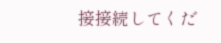接接続してくだ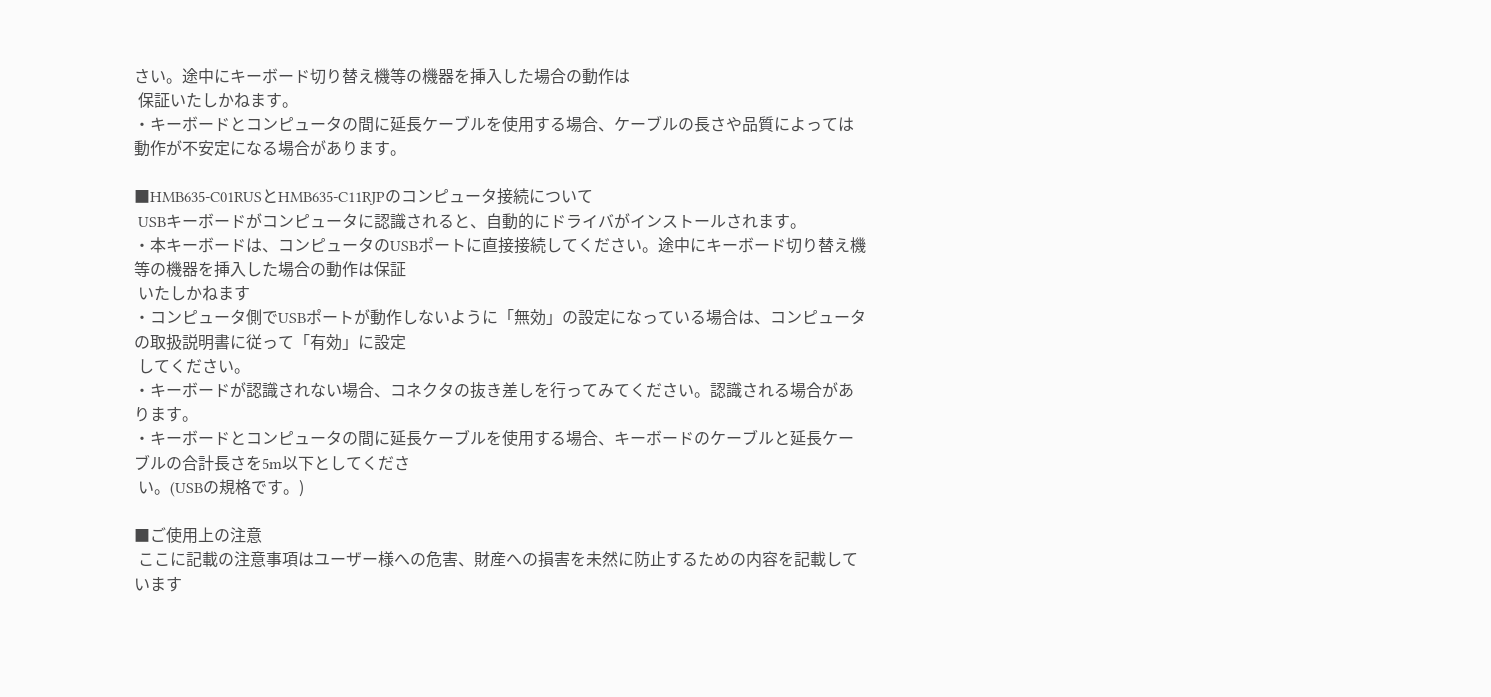さい。途中にキーボード切り替え機等の機器を挿入した場合の動作は
 保証いたしかねます。
・キーボードとコンピュータの間に延長ケーブルを使用する場合、ケーブルの長さや品質によっては動作が不安定になる場合があります。

■HMB635-C01RUSとHMB635-C11RJPのコンピュータ接続について
 USBキーボードがコンピュータに認識されると、自動的にドライバがインストールされます。
・本キーボードは、コンピュータのUSBポートに直接接続してください。途中にキーボード切り替え機等の機器を挿入した場合の動作は保証
 いたしかねます
・コンピュータ側でUSBポートが動作しないように「無効」の設定になっている場合は、コンピュータの取扱説明書に従って「有効」に設定
 してください。
・キーボードが認識されない場合、コネクタの抜き差しを行ってみてください。認識される場合があります。
・キーボードとコンピュータの間に延長ケーブルを使用する場合、キーボードのケーブルと延長ケーブルの合計長さを5m以下としてくださ
 い。(USBの規格です。)

■ご使用上の注意
 ここに記載の注意事項はユーザー様への危害、財産への損害を未然に防止するための内容を記載しています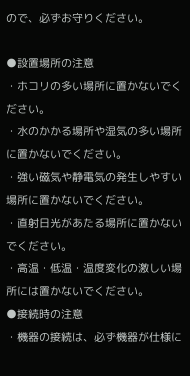ので、必ずお守りください。

●設置場所の注意
・ホコリの多い場所に置かないでください。
・水のかかる場所や湿気の多い場所に置かないでください。
・強い磁気や静電気の発生しやすい場所に置かないでください。
・直射日光があたる場所に置かないでください。
・高温・低温・温度変化の激しい場所には置かないでください。
●接続時の注意
・機器の接続は、必ず機器が仕様に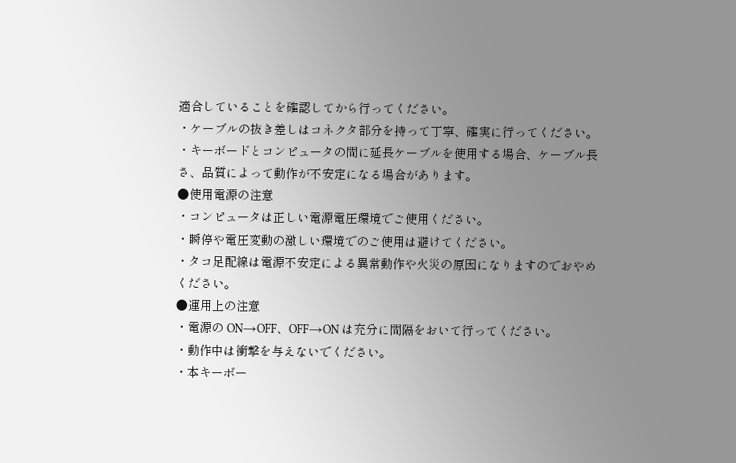適合していることを確認してから行ってください。
・ケーブルの抜き差しはコネクタ部分を持って丁寧、確実に行ってください。
・キーボードとコンピュータの間に延長ケーブルを使用する場合、ケーブル長さ、品質によって動作が不安定になる場合があります。
●使用電源の注意
・コンピュータは正しい電源電圧環境でご使用ください。
・瞬停や電圧変動の激しい環境でのご使用は避けてください。
・タコ足配線は電源不安定による異常動作や火災の原因になりますのでおやめください。
●運用上の注意
・電源の ON→OFF、OFF→ON は充分に間隔をおいて行ってください。
・動作中は衝撃を与えないでください。
・本キーボー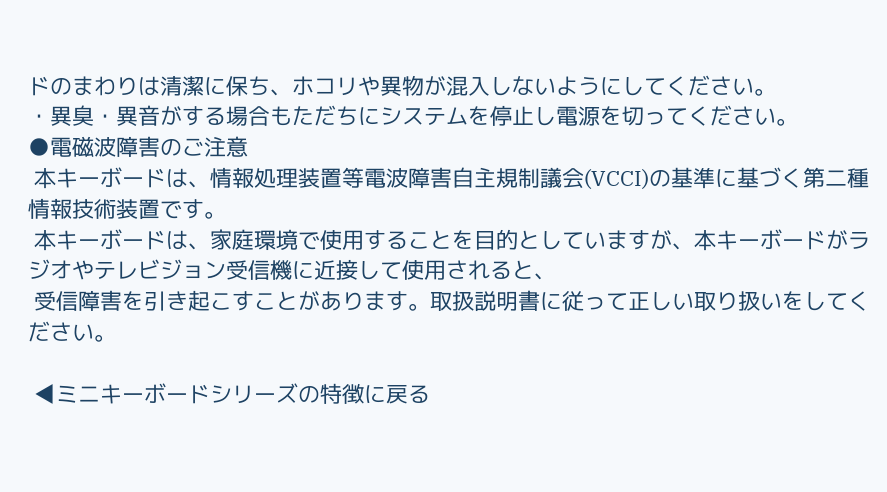ドのまわりは清潔に保ち、ホコリや異物が混入しないようにしてください。
・異臭・異音がする場合もただちにシステムを停止し電源を切ってください。
●電磁波障害のご注意
 本キーボードは、情報処理装置等電波障害自主規制議会(VCCI)の基準に基づく第二種情報技術装置です。
 本キーボードは、家庭環境で使用することを目的としていますが、本キーボードがラジオやテレビジョン受信機に近接して使用されると、
 受信障害を引き起こすことがあります。取扱説明書に従って正しい取り扱いをしてください。

 ◀ミニキーボードシリーズの特徴に戻る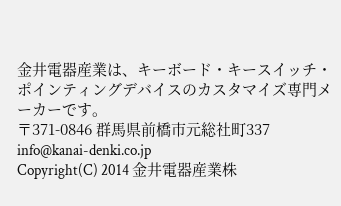金井電器産業は、キーボード・キースイッチ・ポインティングデバイスのカスタマイズ専門メーカーです。
〒371-0846 群馬県前橋市元総社町337
info@kanai-denki.co.jp
Copyright(C) 2014 金井電器産業株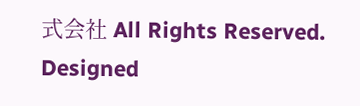式会社 All Rights Reserved.
Designed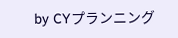by CYプランニング